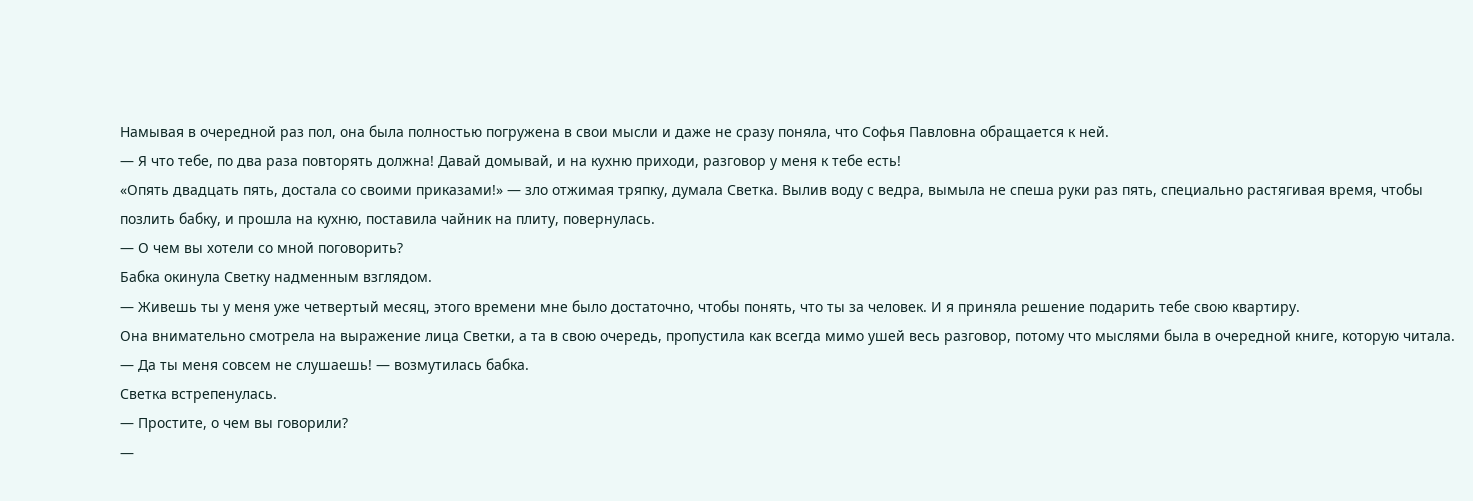Намывая в очередной раз пол, она была полностью погружена в свои мысли и даже не сразу поняла, что Софья Павловна обращается к ней.
— Я что тебе, по два раза повторять должна! Давай домывай, и на кухню приходи, разговор у меня к тебе есть!
«Опять двадцать пять, достала со своими приказами!» — зло отжимая тряпку, думала Светка. Вылив воду с ведра, вымыла не спеша руки раз пять, специально растягивая время, чтобы позлить бабку, и прошла на кухню, поставила чайник на плиту, повернулась.
— О чем вы хотели со мной поговорить?
Бабка окинула Светку надменным взглядом.
— Живешь ты у меня уже четвертый месяц, этого времени мне было достаточно, чтобы понять, что ты за человек. И я приняла решение подарить тебе свою квартиру.
Она внимательно смотрела на выражение лица Светки, а та в свою очередь, пропустила как всегда мимо ушей весь разговор, потому что мыслями была в очередной книге, которую читала.
— Да ты меня совсем не слушаешь! — возмутилась бабка.
Светка встрепенулась.
— Простите, о чем вы говорили?
—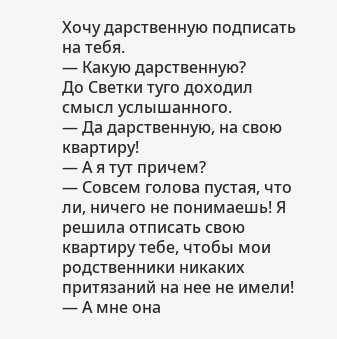Хочу дарственную подписать на тебя.
— Какую дарственную?
До Светки туго доходил смысл услышанного.
— Да дарственную, на свою квартиру!
— А я тут причем?
— Совсем голова пустая, что ли, ничего не понимаешь! Я решила отписать свою квартиру тебе, чтобы мои родственники никаких притязаний на нее не имели!
— А мне она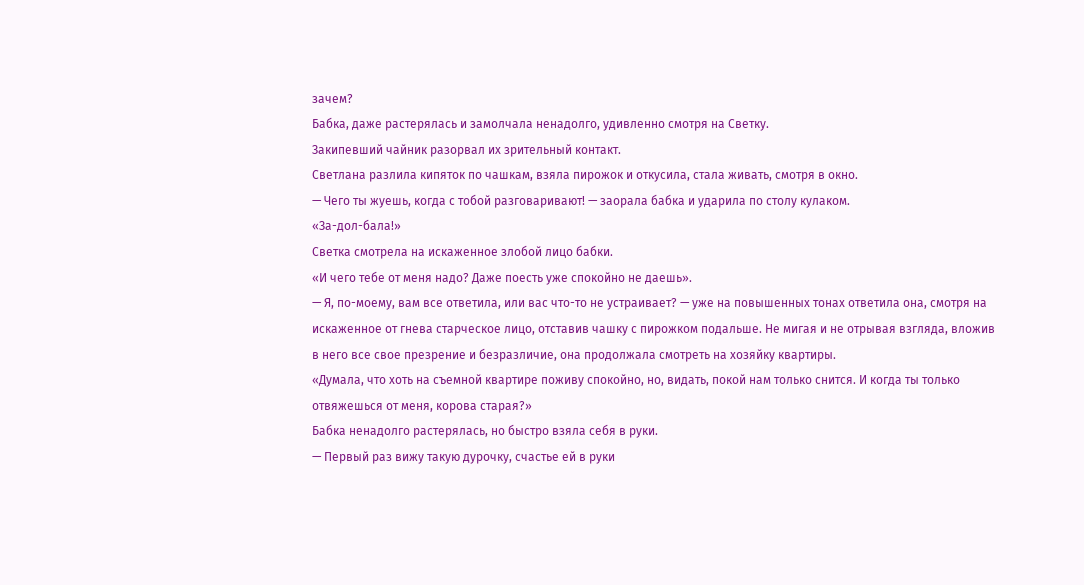зачем?
Бабка, даже растерялась и замолчала ненадолго, удивленно смотря на Светку.
Закипевший чайник разорвал их зрительный контакт.
Светлана разлила кипяток по чашкам, взяла пирожок и откусила, стала живать, смотря в окно.
— Чего ты жуешь, когда с тобой разговаривают! — заорала бабка и ударила по столу кулаком.
«За-дол-бала!»
Светка смотрела на искаженное злобой лицо бабки.
«И чего тебе от меня надо? Даже поесть уже спокойно не даешь».
— Я, по-моему, вам все ответила, или вас что-то не устраивает? — уже на повышенных тонах ответила она, смотря на искаженное от гнева старческое лицо, отставив чашку с пирожком подальше. Не мигая и не отрывая взгляда, вложив в него все свое презрение и безразличие, она продолжала смотреть на хозяйку квартиры.
«Думала, что хоть на съемной квартире поживу спокойно, но, видать, покой нам только снится. И когда ты только отвяжешься от меня, корова старая?»
Бабка ненадолго растерялась, но быстро взяла себя в руки.
— Первый раз вижу такую дурочку, счастье ей в руки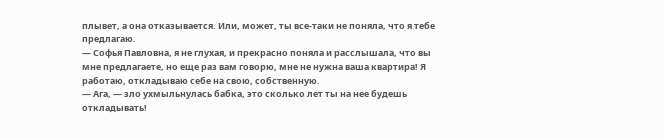плывет, а она отказывается. Или, может, ты все-таки не поняла, что я тебе предлагаю.
— Софья Павловна, я не глухая, и прекрасно поняла и расслышала, что вы мне предлагаете, но еще раз вам говорю, мне не нужна ваша квартира! Я работаю, откладываю себе на свою, собственную.
— Ага, — зло ухмыльнулась бабка, это сколько лет ты на нее будешь откладывать!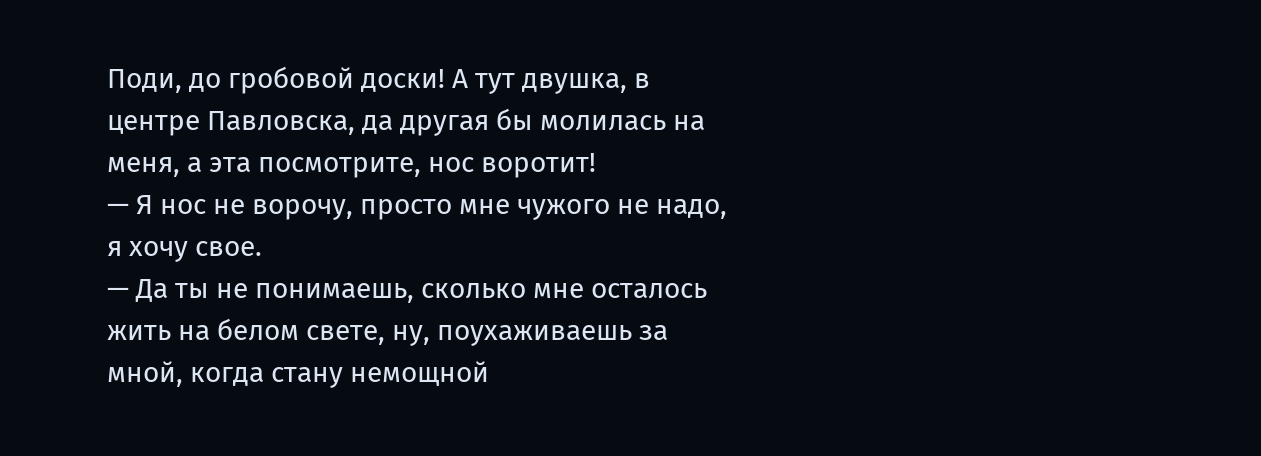Поди, до гробовой доски! А тут двушка, в центре Павловска, да другая бы молилась на меня, а эта посмотрите, нос воротит!
— Я нос не ворочу, просто мне чужого не надо, я хочу свое.
— Да ты не понимаешь, сколько мне осталось жить на белом свете, ну, поухаживаешь за мной, когда стану немощной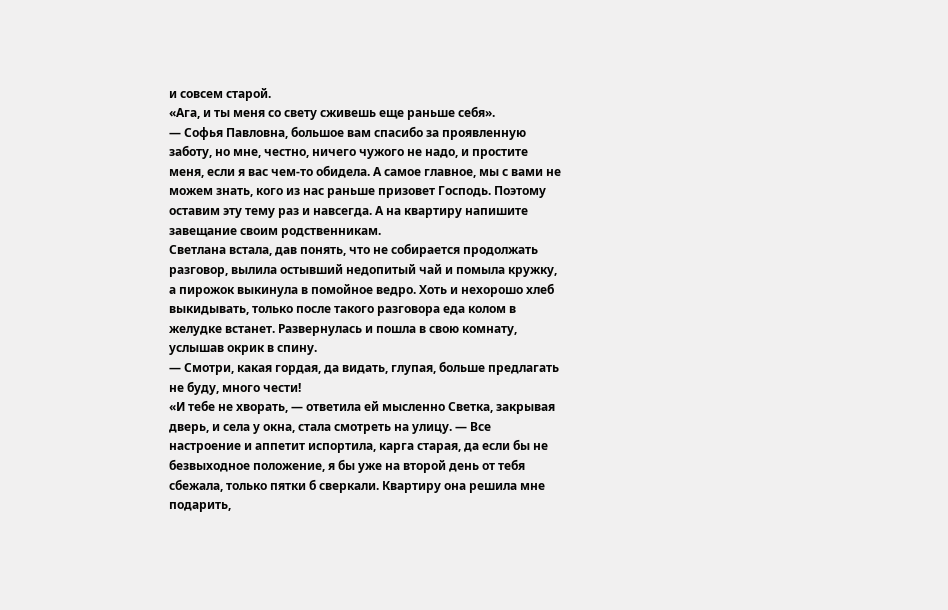и совсем старой.
«Ага, и ты меня со свету сживешь еще раньше себя».
— Софья Павловна, большое вам спасибо за проявленную заботу, но мне, честно, ничего чужого не надо, и простите меня, если я вас чем-то обидела. А самое главное, мы с вами не можем знать, кого из нас раньше призовет Господь. Поэтому оставим эту тему раз и навсегда. А на квартиру напишите завещание своим родственникам.
Светлана встала, дав понять, что не собирается продолжать разговор, вылила остывший недопитый чай и помыла кружку, а пирожок выкинула в помойное ведро. Хоть и нехорошо хлеб выкидывать, только после такого разговора еда колом в желудке встанет. Развернулась и пошла в свою комнату, услышав окрик в спину.
— Смотри, какая гордая, да видать, глупая, больше предлагать не буду, много чести!
«И тебе не хворать, — ответила ей мысленно Светка, закрывая дверь, и села у окна, стала смотреть на улицу. — Все настроение и аппетит испортила, карга старая, да если бы не безвыходное положение, я бы уже на второй день от тебя сбежала, только пятки б сверкали. Квартиру она решила мне подарить,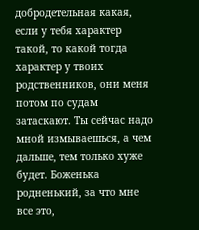добродетельная какая, если у тебя характер такой, то какой тогда характер у твоих родственников, они меня потом по судам затаскают. Ты сейчас надо мной измываешься, а чем дальше, тем только хуже будет. Боженька родненький, за что мне все это,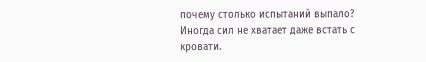почему столько испытаний выпало? Иногда сил не хватает даже встать с кровати.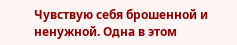Чувствую себя брошенной и ненужной. Одна в этом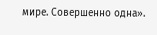мире. Совершенно одна».